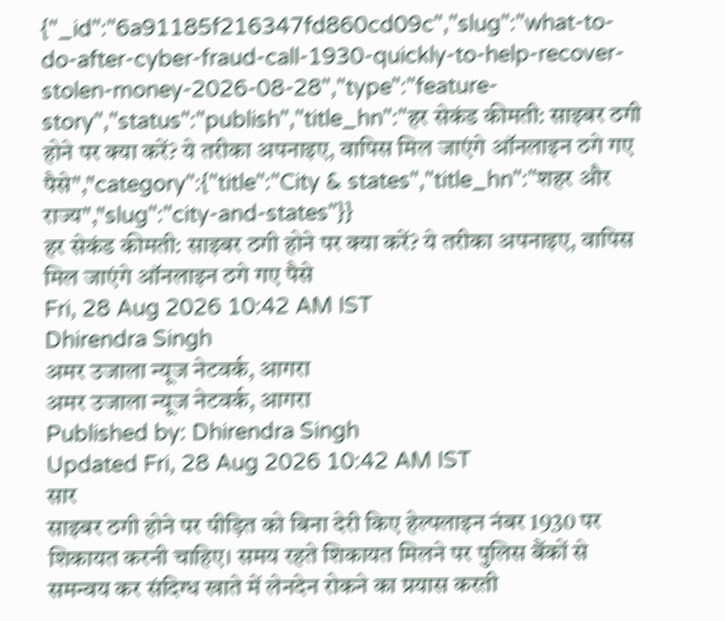{"_id":"6a91185f216347fd860cd09c","slug":"what-to-do-after-cyber-fraud-call-1930-quickly-to-help-recover-stolen-money-2026-08-28","type":"feature-story","status":"publish","title_hn":"हर सेकंड कीमती: साइबर ठगी होने पर क्या करें? ये तरीका अपनाइए, वापिस मिल जाएंगे ऑनलाइन ठगे गए पैसे","category":{"title":"City & states","title_hn":"शहर और राज्य","slug":"city-and-states"}}
हर सेकंड कीमती: साइबर ठगी होने पर क्या करें? ये तरीका अपनाइए, वापिस मिल जाएंगे ऑनलाइन ठगे गए पैसे
Fri, 28 Aug 2026 10:42 AM IST
Dhirendra Singh
अमर उजाला न्यूज नेटवर्क, आगरा
अमर उजाला न्यूज नेटवर्क, आगरा
Published by: Dhirendra Singh
Updated Fri, 28 Aug 2026 10:42 AM IST
सार
साइबर ठगी होने पर पीड़ित को बिना देरी किए हेल्पलाइन नंबर 1930 पर शिकायत करनी चाहिए। समय रहते शिकायत मिलने पर पुलिस बैंकों से समन्वय कर संदिग्ध खाते में लेनदेन रोकने का प्रयास करती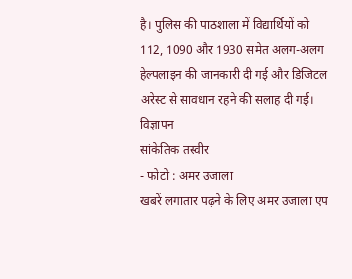है। पुलिस की पाठशाला में विद्यार्थियों को 112, 1090 और 1930 समेत अलग-अलग हेल्पलाइन की जानकारी दी गई और डिजिटल अरेस्ट से सावधान रहने की सलाह दी गई।
विज्ञापन
सांकेतिक तस्वीर
- फोटो : अमर उजाला
खबरें लगातार पढ़ने के लिए अमर उजाला एप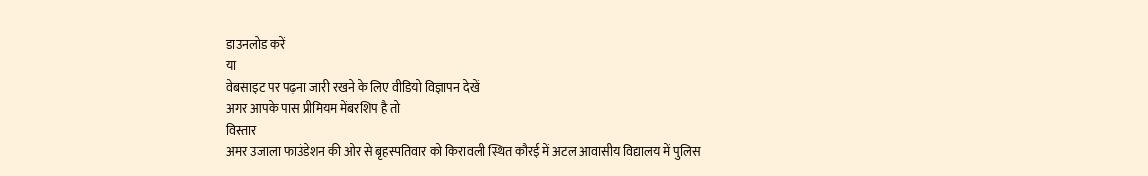डाउनलोड करें
या
वेबसाइट पर पढ़ना जारी रखने के लिए वीडियो विज्ञापन देखें
अगर आपके पास प्रीमियम मेंबरशिप है तो
विस्तार
अमर उजाला फाउंडेशन की ओर से बृहस्पतिवार को किरावली स्थित कौरई में अटल आवासीय विद्यालय में पुलिस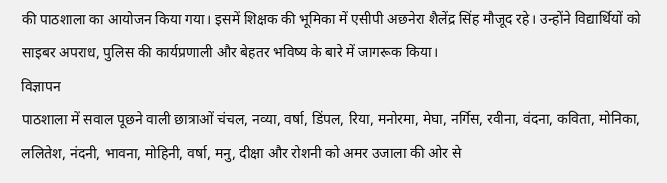की पाठशाला का आयोजन किया गया। इसमें शिक्षक की भूमिका में एसीपी अछनेरा शैलेंद्र सिंह मौजूद रहे। उन्होंने विद्यार्थियों को साइबर अपराध, पुलिस की कार्यप्रणाली और बेहतर भविष्य के बारे में जागरूक किया।
विज्ञापन
पाठशाला में सवाल पूछने वाली छात्राओं चंचल, नव्या, वर्षा, डिंपल, रिया, मनोरमा, मेघा, नर्गिस, रवीना, वंदना, कविता, मोनिका, ललितेश, नंदनी, भावना, मोहिनी, वर्षा, मनु, दीक्षा और रोशनी को अमर उजाला की ओर से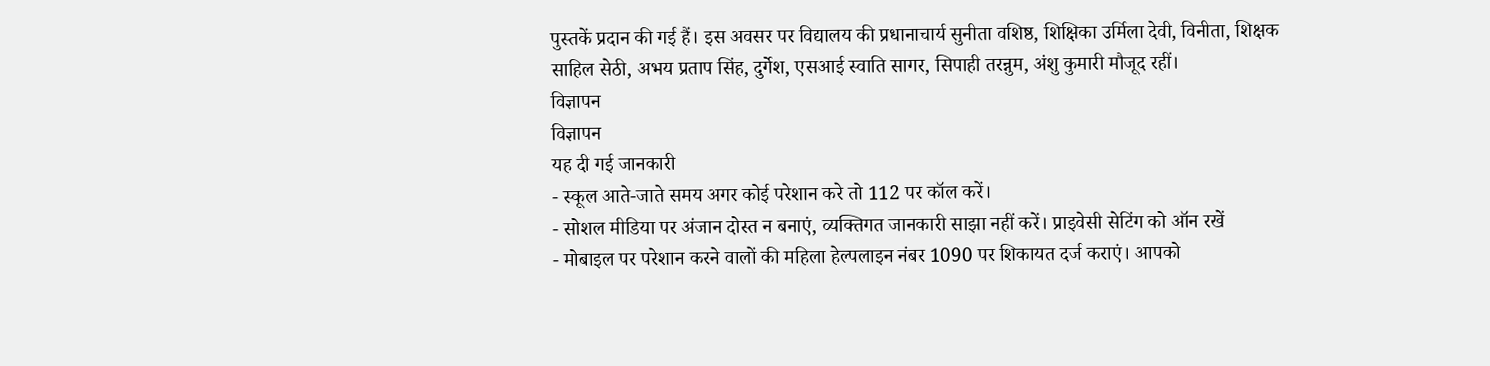पुस्तकें प्रदान की गई हैं। इस अवसर पर विद्यालय की प्रधानाचार्य सुनीता वशिष्ठ, शिक्षिका उर्मिला देवी, विनीता, शिक्षक साहिल सेठी, अभय प्रताप सिंह, दुर्गेश, एसआई स्वाति सागर, सिपाही तरन्नुम, अंशु कुमारी मौजूद रहीं।
विज्ञापन
विज्ञापन
यह दी गई जानकारी
- स्कूल आते-जाते समय अगर कोई परेशान करे तो 112 पर कॉल करें।
- सोशल मीडिया पर अंजान दोस्त न बनाएं, व्यक्तिगत जानकारी साझा नहीं करें। प्राइवेसी सेटिंग को ऑन रखें
- मोबाइल पर परेशान करने वालों की महिला हेल्पलाइन नंबर 1090 पर शिकायत दर्ज कराएं। आपको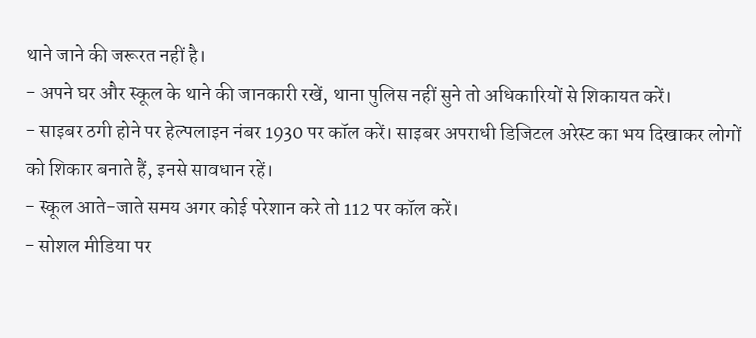थाने जाने की जरूरत नहीं है।
- अपने घर और स्कूल के थाने की जानकारी रखें, थाना पुलिस नहीं सुने तो अधिकारियों से शिकायत करें।
- साइबर ठगी होने पर हेल्पलाइन नंबर 1930 पर कॉल करें। साइबर अपराधी डिजिटल अरेस्ट का भय दिखाकर लोगों को शिकार बनाते हैं, इनसे सावधान रहें।
- स्कूल आते-जाते समय अगर कोई परेशान करे तो 112 पर कॉल करें।
- सोशल मीडिया पर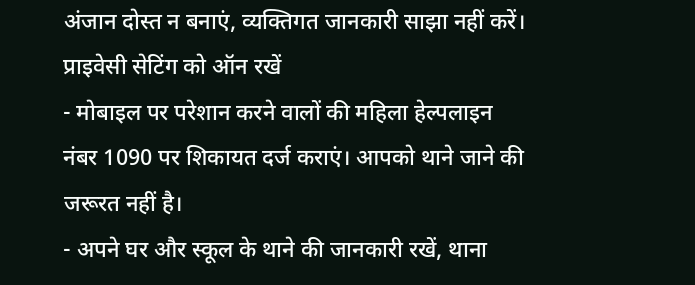अंजान दोस्त न बनाएं, व्यक्तिगत जानकारी साझा नहीं करें। प्राइवेसी सेटिंग को ऑन रखें
- मोबाइल पर परेशान करने वालों की महिला हेल्पलाइन नंबर 1090 पर शिकायत दर्ज कराएं। आपको थाने जाने की जरूरत नहीं है।
- अपने घर और स्कूल के थाने की जानकारी रखें, थाना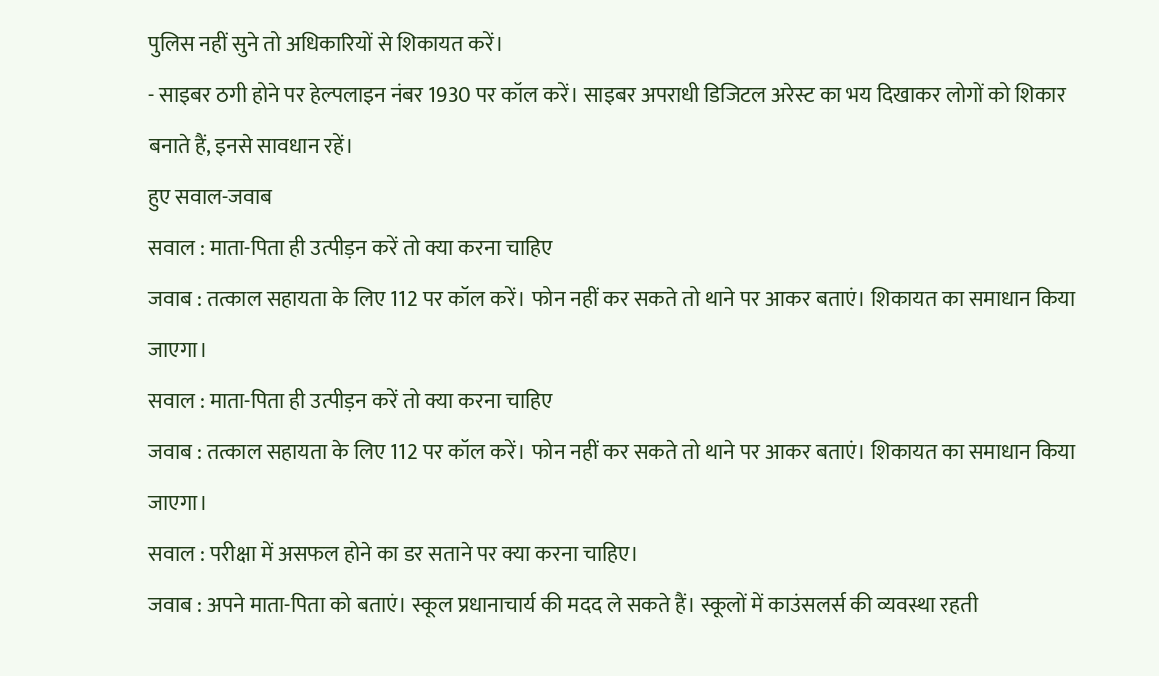पुलिस नहीं सुने तो अधिकारियों से शिकायत करें।
- साइबर ठगी होने पर हेल्पलाइन नंबर 1930 पर कॉल करें। साइबर अपराधी डिजिटल अरेस्ट का भय दिखाकर लोगों को शिकार बनाते हैं, इनसे सावधान रहें।
हुए सवाल-जवाब
सवाल : माता-पिता ही उत्पीड़न करें तो क्या करना चाहिए
जवाब : तत्काल सहायता के लिए 112 पर कॉल करें। फोन नहीं कर सकते तो थाने पर आकर बताएं। शिकायत का समाधान किया जाएगा।
सवाल : माता-पिता ही उत्पीड़न करें तो क्या करना चाहिए
जवाब : तत्काल सहायता के लिए 112 पर कॉल करें। फोन नहीं कर सकते तो थाने पर आकर बताएं। शिकायत का समाधान किया जाएगा।
सवाल : परीक्षा में असफल होने का डर सताने पर क्या करना चाहिए।
जवाब : अपने माता-पिता को बताएं। स्कूल प्रधानाचार्य की मदद ले सकते हैं। स्कूलों में काउंसलर्स की व्यवस्था रहती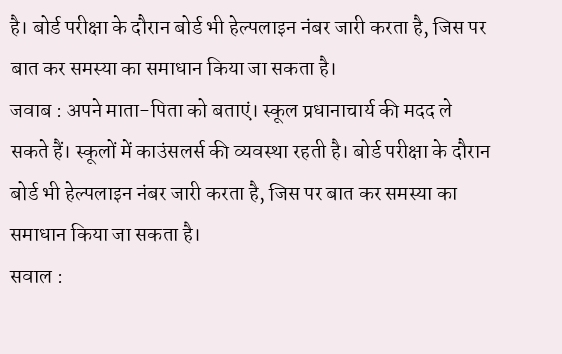है। बोर्ड परीक्षा के दौरान बोर्ड भी हेल्पलाइन नंबर जारी करता है, जिस पर बात कर समस्या का समाधान किया जा सकता है।
जवाब : अपने माता-पिता को बताएं। स्कूल प्रधानाचार्य की मदद ले सकते हैं। स्कूलों में काउंसलर्स की व्यवस्था रहती है। बोर्ड परीक्षा के दौरान बोर्ड भी हेल्पलाइन नंबर जारी करता है, जिस पर बात कर समस्या का समाधान किया जा सकता है।
सवाल :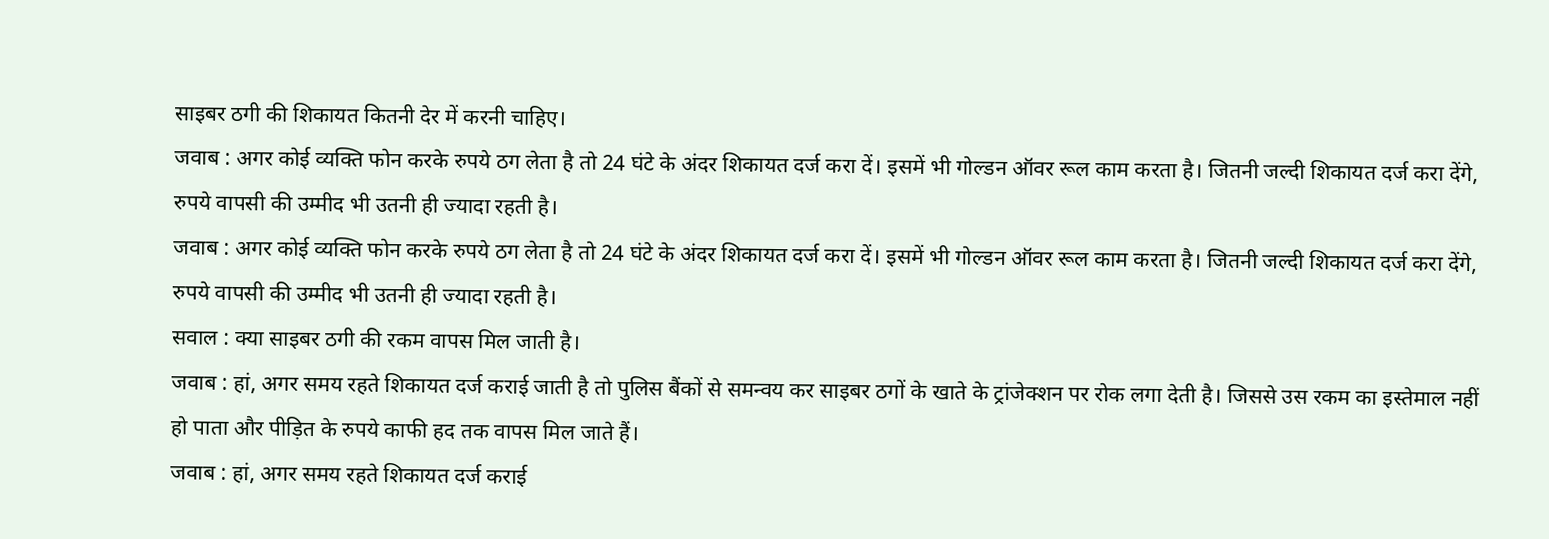साइबर ठगी की शिकायत कितनी देर में करनी चाहिए।
जवाब : अगर कोई व्यक्ति फोन करके रुपये ठग लेता है तो 24 घंटे के अंदर शिकायत दर्ज करा दें। इसमें भी गोल्डन ऑवर रूल काम करता है। जितनी जल्दी शिकायत दर्ज करा देंगे, रुपये वापसी की उम्मीद भी उतनी ही ज्यादा रहती है।
जवाब : अगर कोई व्यक्ति फोन करके रुपये ठग लेता है तो 24 घंटे के अंदर शिकायत दर्ज करा दें। इसमें भी गोल्डन ऑवर रूल काम करता है। जितनी जल्दी शिकायत दर्ज करा देंगे, रुपये वापसी की उम्मीद भी उतनी ही ज्यादा रहती है।
सवाल : क्या साइबर ठगी की रकम वापस मिल जाती है।
जवाब : हां, अगर समय रहते शिकायत दर्ज कराई जाती है तो पुलिस बैंकों से समन्वय कर साइबर ठगों के खाते के ट्रांजेक्शन पर रोक लगा देती है। जिससे उस रकम का इस्तेमाल नहीं हो पाता और पीड़ित के रुपये काफी हद तक वापस मिल जाते हैं।
जवाब : हां, अगर समय रहते शिकायत दर्ज कराई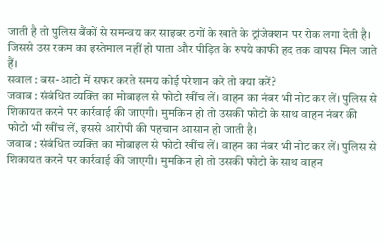जाती है तो पुलिस बैंकों से समन्वय कर साइबर ठगों के खाते के ट्रांजेक्शन पर रोक लगा देती है। जिससे उस रकम का इस्तेमाल नहीं हो पाता और पीड़ित के रुपये काफी हद तक वापस मिल जाते हैं।
सवाल : बस-आटो में सफर करते समय कोई परेशान करे तो क्या करें?
जवाब : संबंधित व्यक्ति का मोबाइल से फोटो खींच लें। वाहन का नंबर भी नोट कर लें। पुलिस से शिकायत करने पर कार्रवाई की जाएगी। मुमकिन हो तो उसकी फोटो के साथ वाहन नंबर की फोटो भी खींच लें, इससे आरोपी की पहचान आसान हो जाती है।
जवाब : संबंधित व्यक्ति का मोबाइल से फोटो खींच लें। वाहन का नंबर भी नोट कर लें। पुलिस से शिकायत करने पर कार्रवाई की जाएगी। मुमकिन हो तो उसकी फोटो के साथ वाहन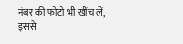नंबर की फोटो भी खींच लें, इससे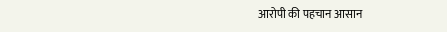आरोपी की पहचान आसान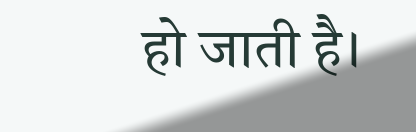हो जाती है।